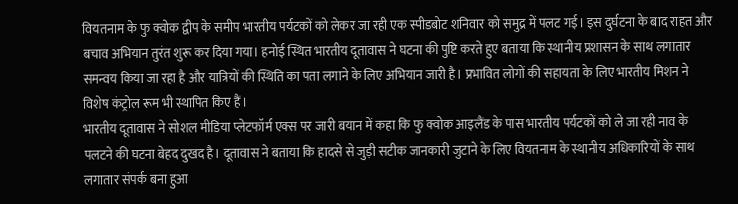वियतनाम के फु क्वोक द्वीप के समीप भारतीय पर्यटकों को लेकर जा रही एक स्पीडबोट शनिवार को समुद्र में पलट गई। इस दुर्घटना के बाद राहत और बचाव अभियान तुरंत शुरू कर दिया गया। हनोई स्थित भारतीय दूतावास ने घटना की पुष्टि करते हुए बताया कि स्थानीय प्रशासन के साथ लगातार समन्वय किया जा रहा है और यात्रियों की स्थिति का पता लगाने के लिए अभियान जारी है। प्रभावित लोगों की सहायता के लिए भारतीय मिशन ने विशेष कंट्रोल रूम भी स्थापित किए हैं।
भारतीय दूतावास ने सोशल मीडिया प्लेटफॉर्म एक्स पर जारी बयान में कहा कि फु क्वोक आइलैंड के पास भारतीय पर्यटकों को ले जा रही नाव के पलटने की घटना बेहद दुखद है। दूतावास ने बताया कि हादसे से जुड़ी सटीक जानकारी जुटाने के लिए वियतनाम के स्थानीय अधिकारियों के साथ लगातार संपर्क बना हुआ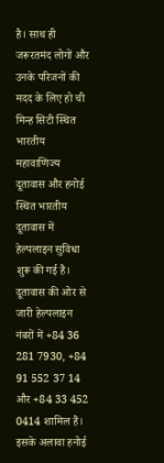है। साथ ही जरूरतमंद लोगों और उनके परिजनों की मदद के लिए हो ची मिन्ह सिटी स्थित भारतीय महावाणिज्य दूतावास और हनोई स्थित भारतीय दूतावास में हेल्पलाइन सुविधा शुरू की गई है।
दूतावास की ओर से जारी हेल्पलाइन नंबरों में +84 36 281 7930, +84 91 552 37 14 और +84 33 452 0414 शामिल हैं। इसके अलावा हनोई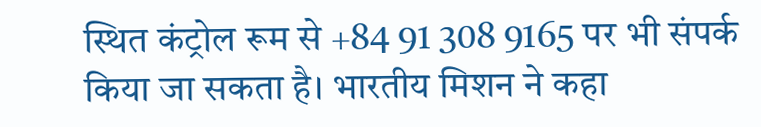स्थित कंट्रोल रूम से +84 91 308 9165 पर भी संपर्क किया जा सकता है। भारतीय मिशन ने कहा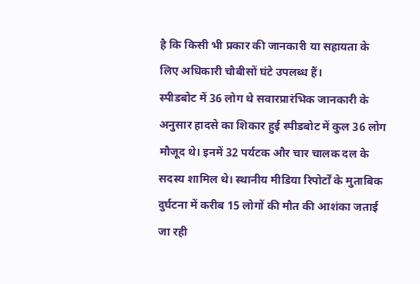है कि किसी भी प्रकार की जानकारी या सहायता के लिए अधिकारी चौबीसों घंटे उपलब्ध हैं।
स्पीडबोट में 36 लोग थे सवारप्रारंभिक जानकारी के अनुसार हादसे का शिकार हुई स्पीडबोट में कुल 36 लोग मौजूद थे। इनमें 32 पर्यटक और चार चालक दल के सदस्य शामिल थे। स्थानीय मीडिया रिपोर्टों के मुताबिक दुर्घटना में करीब 15 लोगों की मौत की आशंका जताई जा रही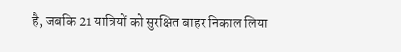है, जबकि 21 यात्रियों को सुरक्षित बाहर निकाल लिया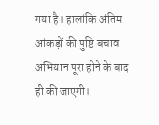गया है। हालांकि अंतिम आंकड़ों की पुष्टि बचाव अभियान पूरा होने के बाद ही की जाएगी।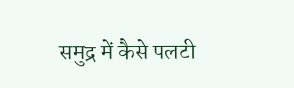समुद्र में कैसे पलटी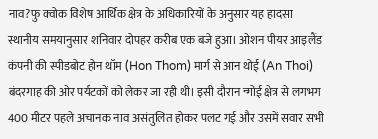नाव?फु क्वोक विशेष आर्थिक क्षेत्र के अधिकारियों के अनुसार यह हादसा स्थानीय समयानुसार शनिवार दोपहर करीब एक बजे हुआ। ओशन पीयर आइलैंड कंपनी की स्पीडबोट होन थॉम (Hon Thom) मार्ग से आन थोई (An Thoi) बंदरगाह की ओर पर्यटकों को लेकर जा रही थी। इसी दौरान न्गोई क्षेत्र से लगभग 400 मीटर पहले अचानक नाव असंतुलित होकर पलट गई और उसमें सवार सभी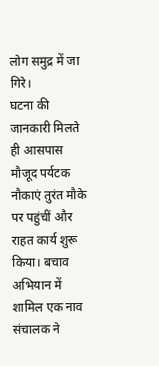लोग समुद्र में जा गिरे।
घटना की जानकारी मिलते ही आसपास मौजूद पर्यटक नौकाएं तुरंत मौके पर पहुंचीं और राहत कार्य शुरू किया। बचाव अभियान में शामिल एक नाव संचालक ने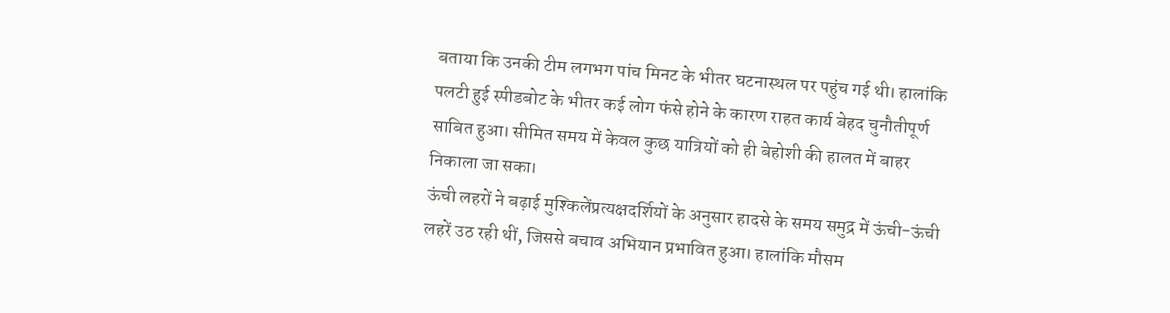बताया कि उनकी टीम लगभग पांच मिनट के भीतर घटनास्थल पर पहुंच गई थी। हालांकि पलटी हुई स्पीडबोट के भीतर कई लोग फंसे होने के कारण राहत कार्य बेहद चुनौतीपूर्ण साबित हुआ। सीमित समय में केवल कुछ यात्रियों को ही बेहोशी की हालत में बाहर निकाला जा सका।
ऊंची लहरों ने बढ़ाई मुश्किलेंप्रत्यक्षदर्शियों के अनुसार हादसे के समय समुद्र में ऊंची-ऊंची लहरें उठ रही थीं, जिससे बचाव अभियान प्रभावित हुआ। हालांकि मौसम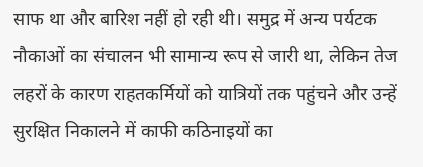साफ था और बारिश नहीं हो रही थी। समुद्र में अन्य पर्यटक नौकाओं का संचालन भी सामान्य रूप से जारी था, लेकिन तेज लहरों के कारण राहतकर्मियों को यात्रियों तक पहुंचने और उन्हें सुरक्षित निकालने में काफी कठिनाइयों का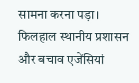सामना करना पड़ा। फिलहाल स्थानीय प्रशासन और बचाव एजेंसियां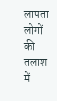लापता लोगों की तलाश में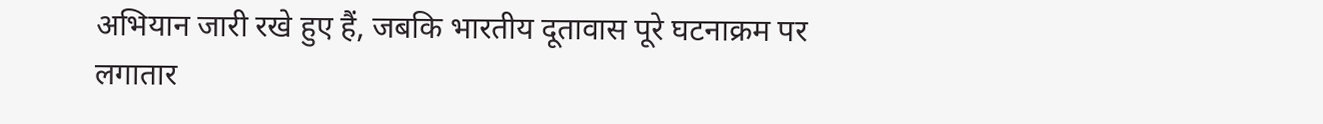अभियान जारी रखे हुए हैं, जबकि भारतीय दूतावास पूरे घटनाक्रम पर लगातार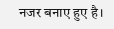नजर बनाए हुए है।